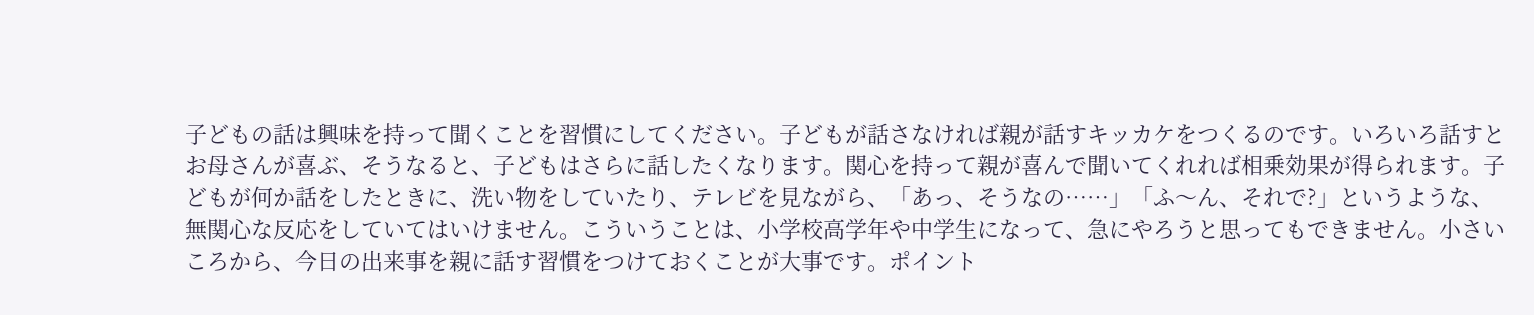子どもの話は興味を持って聞くことを習慣にしてください。子どもが話さなければ親が話すキッカケをつくるのです。いろいろ話すとお母さんが喜ぶ、そうなると、子どもはさらに話したくなります。関心を持って親が喜んで聞いてくれれば相乗効果が得られます。子どもが何か話をしたときに、洗い物をしていたり、テレビを見ながら、「あっ、そうなの……」「ふ〜ん、それで?」というような、無関心な反応をしていてはいけません。こういうことは、小学校高学年や中学生になって、急にやろうと思ってもできません。小さいころから、今日の出来事を親に話す習慣をつけておくことが大事です。ポイント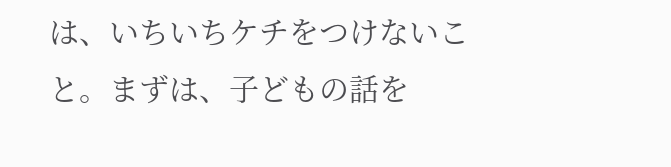は、いちいちケチをつけないこと。まずは、子どもの話を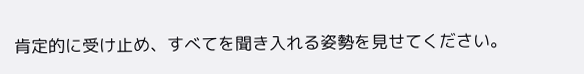肯定的に受け止め、すべてを聞き入れる姿勢を見せてください。